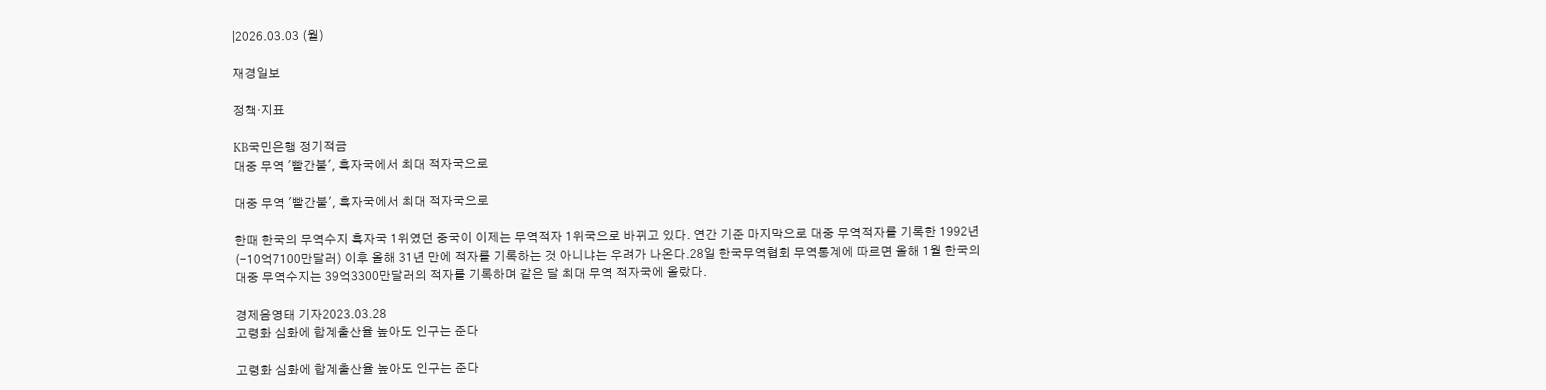|2026.03.03 (월)

재경일보

정책·지표

KB국민은행 정기적금
대중 무역 '빨간불', 흑자국에서 최대 적자국으로

대중 무역 '빨간불', 흑자국에서 최대 적자국으로

한때 한국의 무역수지 흑자국 1위였던 중국이 이제는 무역적자 1위국으로 바뀌고 있다. 연간 기준 마지막으로 대중 무역적자를 기록한 1992년(-10억7100만달러) 이후 올해 31년 만에 적자를 기록하는 것 아니냐는 우려가 나온다.28일 한국무역협회 무역통계에 따르면 올해 1월 한국의 대중 무역수지는 39억3300만달러의 적자를 기록하며 같은 달 최대 무역 적자국에 올랐다.

경제음영태 기자2023.03.28
고령화 심화에 합계출산율 높아도 인구는 준다

고령화 심화에 합계출산율 높아도 인구는 준다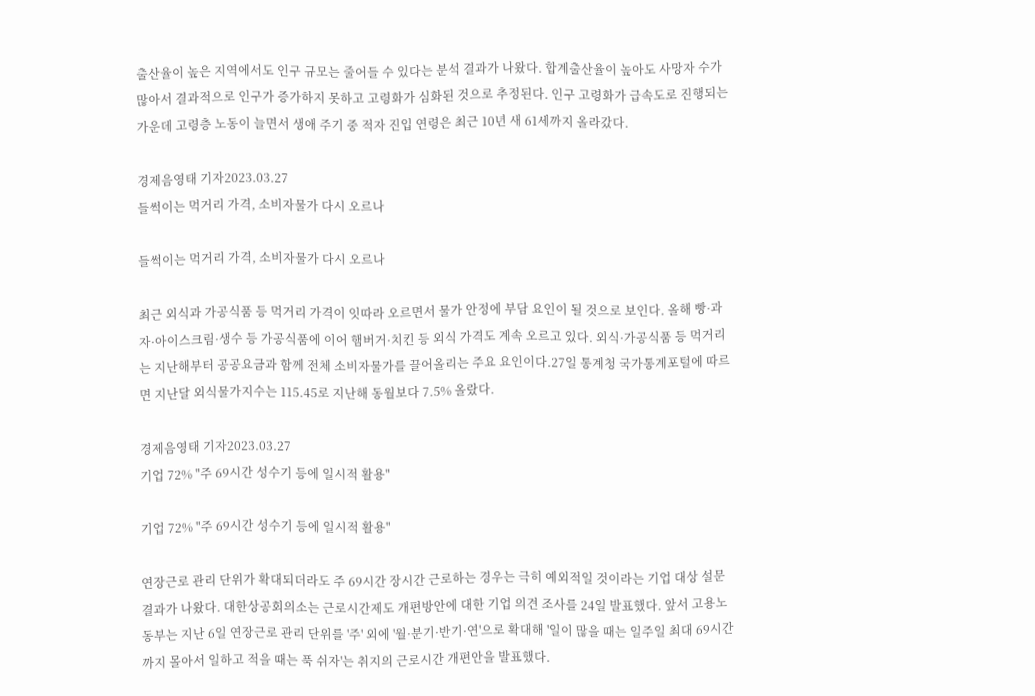출산율이 높은 지역에서도 인구 규모는 줄어들 수 있다는 분석 결과가 나왔다. 합계출산율이 높아도 사망자 수가 많아서 결과적으로 인구가 증가하지 못하고 고령화가 심화된 것으로 추정된다. 인구 고령화가 급속도로 진행되는 가운데 고령층 노동이 늘면서 생애 주기 중 적자 진입 연령은 최근 10년 새 61세까지 올라갔다.

경제음영태 기자2023.03.27
들썩이는 먹거리 가격, 소비자물가 다시 오르나

들썩이는 먹거리 가격, 소비자물가 다시 오르나

최근 외식과 가공식품 등 먹거리 가격이 잇따라 오르면서 물가 안정에 부담 요인이 될 것으로 보인다. 올해 빵·과자·아이스크림·생수 등 가공식품에 이어 햄버거·치킨 등 외식 가격도 계속 오르고 있다. 외식·가공식품 등 먹거리는 지난해부터 공공요금과 함께 전체 소비자물가를 끌어올리는 주요 요인이다.27일 통계청 국가통계포털에 따르면 지난달 외식물가지수는 115.45로 지난해 동월보다 7.5% 올랐다.

경제음영태 기자2023.03.27
기업 72% "주 69시간 성수기 등에 일시적 활용"

기업 72% "주 69시간 성수기 등에 일시적 활용"

연장근로 관리 단위가 확대되더라도 주 69시간 장시간 근로하는 경우는 극히 예외적일 것이라는 기업 대상 설문 결과가 나왔다. 대한상공회의소는 근로시간제도 개편방안에 대한 기업 의견 조사를 24일 발표했다. 앞서 고용노동부는 지난 6일 연장근로 관리 단위를 '주' 외에 '월·분기·반기·연'으로 확대해 '일이 많을 때는 일주일 최대 69시간까지 몰아서 일하고 적을 때는 푹 쉬자'는 취지의 근로시간 개편안을 발표했다.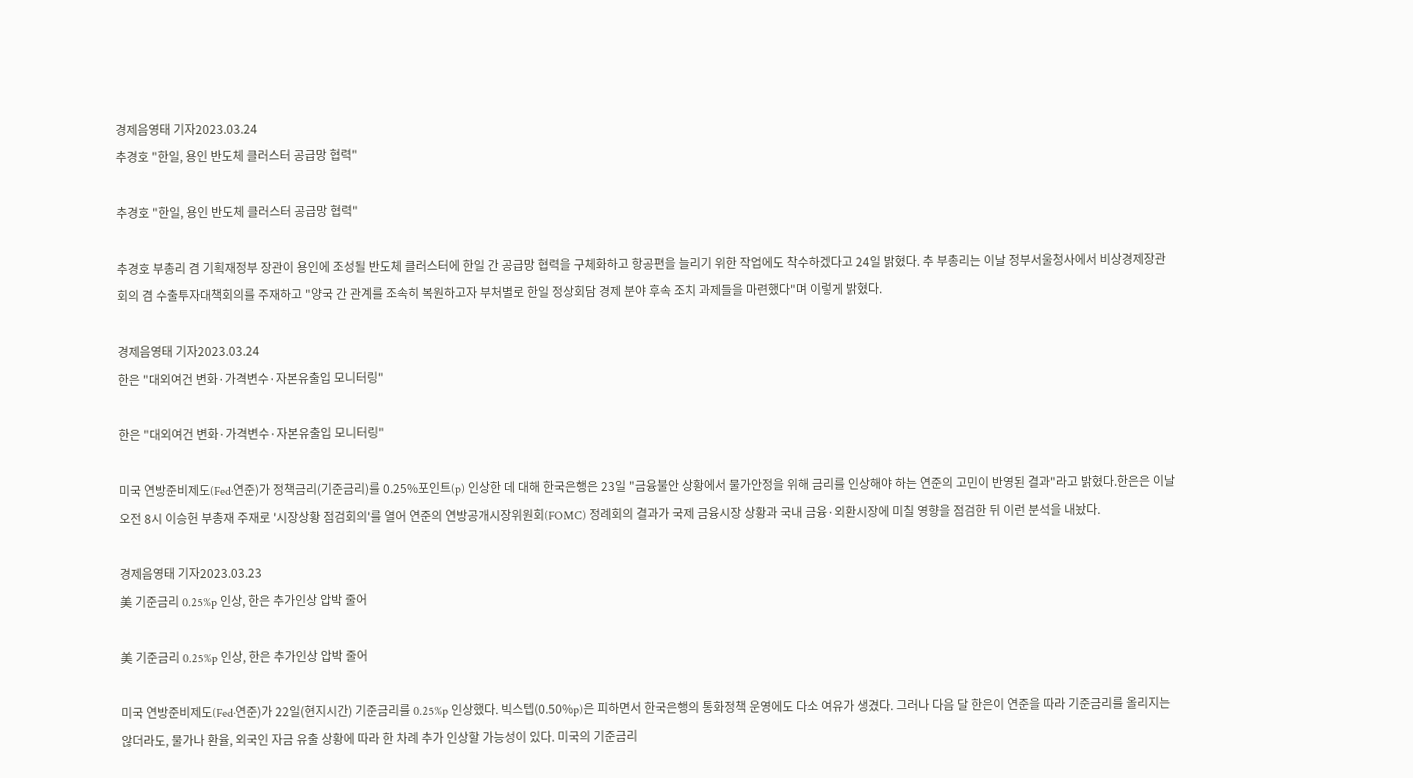경제음영태 기자2023.03.24
추경호 "한일, 용인 반도체 클러스터 공급망 협력"

추경호 "한일, 용인 반도체 클러스터 공급망 협력"

추경호 부총리 겸 기획재정부 장관이 용인에 조성될 반도체 클러스터에 한일 간 공급망 협력을 구체화하고 항공편을 늘리기 위한 작업에도 착수하겠다고 24일 밝혔다. 추 부총리는 이날 정부서울청사에서 비상경제장관회의 겸 수출투자대책회의를 주재하고 "양국 간 관계를 조속히 복원하고자 부처별로 한일 정상회담 경제 분야 후속 조치 과제들을 마련했다"며 이렇게 밝혔다.

경제음영태 기자2023.03.24
한은 "대외여건 변화·가격변수·자본유출입 모니터링"

한은 "대외여건 변화·가격변수·자본유출입 모니터링"

미국 연방준비제도(Fed·연준)가 정책금리(기준금리)를 0.25%포인트(p) 인상한 데 대해 한국은행은 23일 "금융불안 상황에서 물가안정을 위해 금리를 인상해야 하는 연준의 고민이 반영된 결과"라고 밝혔다.한은은 이날 오전 8시 이승헌 부총재 주재로 '시장상황 점검회의'를 열어 연준의 연방공개시장위원회(FOMC) 정례회의 결과가 국제 금융시장 상황과 국내 금융·외환시장에 미칠 영향을 점검한 뒤 이런 분석을 내놨다.

경제음영태 기자2023.03.23
美 기준금리 0.25%p 인상, 한은 추가인상 압박 줄어

美 기준금리 0.25%p 인상, 한은 추가인상 압박 줄어

미국 연방준비제도(Fed·연준)가 22일(현지시간) 기준금리를 0.25%p 인상했다. 빅스텝(0.50%p)은 피하면서 한국은행의 통화정책 운영에도 다소 여유가 생겼다. 그러나 다음 달 한은이 연준을 따라 기준금리를 올리지는 않더라도, 물가나 환율, 외국인 자금 유출 상황에 따라 한 차례 추가 인상할 가능성이 있다. 미국의 기준금리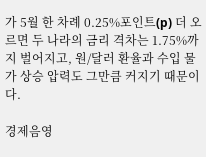가 5월 한 차례 0.25%포인트(p) 더 오르면 두 나라의 금리 격차는 1.75%까지 벌어지고, 원/달러 환율과 수입 물가 상승 압력도 그만큼 커지기 때문이다.

경제음영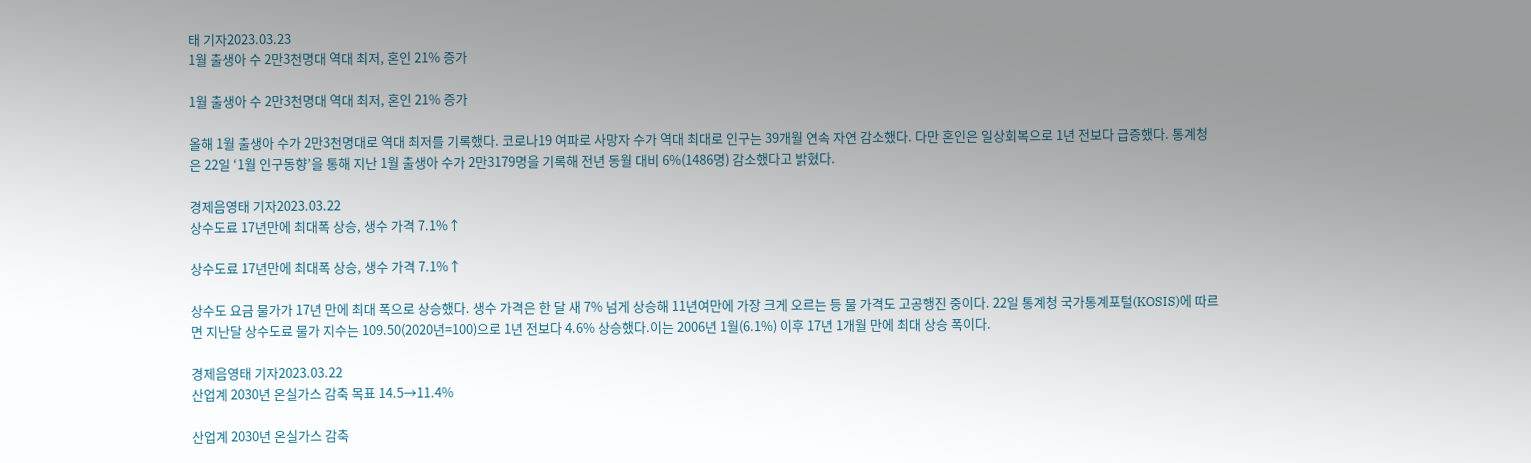태 기자2023.03.23
1월 출생아 수 2만3천명대 역대 최저, 혼인 21% 증가

1월 출생아 수 2만3천명대 역대 최저, 혼인 21% 증가

올해 1월 출생아 수가 2만3천명대로 역대 최저를 기록했다. 코로나19 여파로 사망자 수가 역대 최대로 인구는 39개월 연속 자연 감소했다. 다만 혼인은 일상회복으로 1년 전보다 급증했다. 통계청은 22일 ‘1월 인구동향’을 통해 지난 1월 출생아 수가 2만3179명을 기록해 전년 동월 대비 6%(1486명) 감소했다고 밝혔다.

경제음영태 기자2023.03.22
상수도료 17년만에 최대폭 상승, 생수 가격 7.1%↑

상수도료 17년만에 최대폭 상승, 생수 가격 7.1%↑

상수도 요금 물가가 17년 만에 최대 폭으로 상승했다. 생수 가격은 한 달 새 7% 넘게 상승해 11년여만에 가장 크게 오르는 등 물 가격도 고공행진 중이다. 22일 통계청 국가통계포털(KOSIS)에 따르면 지난달 상수도료 물가 지수는 109.50(2020년=100)으로 1년 전보다 4.6% 상승했다.이는 2006년 1월(6.1%) 이후 17년 1개월 만에 최대 상승 폭이다.

경제음영태 기자2023.03.22
산업계 2030년 온실가스 감축 목표 14.5→11.4%

산업계 2030년 온실가스 감축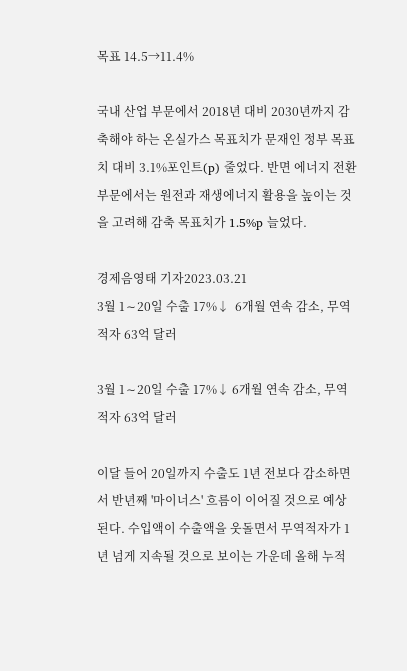목표 14.5→11.4%

국내 산업 부문에서 2018년 대비 2030년까지 감축해야 하는 온실가스 목표치가 문재인 정부 목표치 대비 3.1%포인트(p) 줄었다. 반면 에너지 전환 부문에서는 원전과 재생에너지 활용을 높이는 것을 고려해 감축 목표치가 1.5%p 늘었다.

경제음영태 기자2023.03.21
3월 1∼20일 수출 17%↓  6개월 연속 감소, 무역적자 63억 달러

3월 1∼20일 수출 17%↓ 6개월 연속 감소, 무역적자 63억 달러

이달 들어 20일까지 수출도 1년 전보다 감소하면서 반년째 '마이너스' 흐름이 이어질 것으로 예상된다. 수입액이 수출액을 웃돌면서 무역적자가 1년 넘게 지속될 것으로 보이는 가운데 올해 누적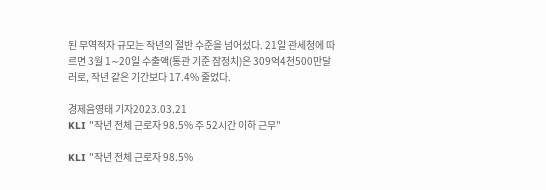된 무역적자 규모는 작년의 절반 수준을 넘어섰다. 21일 관세청에 따르면 3월 1∼20일 수출액(통관 기준 잠정치)은 309억4천500만달러로, 작년 같은 기간보다 17.4% 줄었다.

경제음영태 기자2023.03.21
KLI "작년 전체 근로자 98.5% 주 52시간 이하 근무"

KLI "작년 전체 근로자 98.5%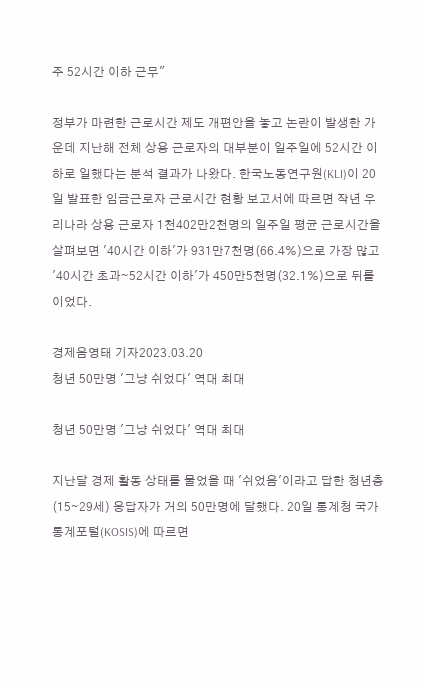주 52시간 이하 근무"

정부가 마련한 근로시간 제도 개편안을 놓고 논란이 발생한 가운데 지난해 전체 상용 근로자의 대부분이 일주일에 52시간 이하로 일했다는 분석 결과가 나왔다. 한국노동연구원(KLI)이 20일 발표한 임금근로자 근로시간 현황 보고서에 따르면 작년 우리나라 상용 근로자 1천402만2천명의 일주일 평균 근로시간을 살펴보면 '40시간 이하'가 931만7천명(66.4%)으로 가장 많고 '40시간 초과∼52시간 이하'가 450만5천명(32.1%)으로 뒤를 이었다.

경제음영태 기자2023.03.20
청년 50만명 '그냥 쉬었다' 역대 최대

청년 50만명 '그냥 쉬었다' 역대 최대

지난달 경제 활동 상태를 물었을 때 '쉬었음'이라고 답한 청년층(15∼29세) 응답자가 거의 50만명에 달했다. 20일 통계청 국가통계포털(KOSIS)에 따르면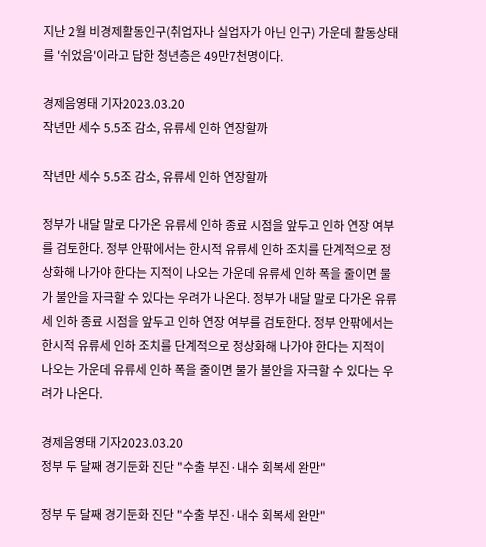지난 2월 비경제활동인구(취업자나 실업자가 아닌 인구) 가운데 활동상태를 '쉬었음'이라고 답한 청년층은 49만7천명이다.

경제음영태 기자2023.03.20
작년만 세수 5.5조 감소, 유류세 인하 연장할까

작년만 세수 5.5조 감소, 유류세 인하 연장할까

정부가 내달 말로 다가온 유류세 인하 종료 시점을 앞두고 인하 연장 여부를 검토한다. 정부 안팎에서는 한시적 유류세 인하 조치를 단계적으로 정상화해 나가야 한다는 지적이 나오는 가운데 유류세 인하 폭을 줄이면 물가 불안을 자극할 수 있다는 우려가 나온다. 정부가 내달 말로 다가온 유류세 인하 종료 시점을 앞두고 인하 연장 여부를 검토한다. 정부 안팎에서는 한시적 유류세 인하 조치를 단계적으로 정상화해 나가야 한다는 지적이 나오는 가운데 유류세 인하 폭을 줄이면 물가 불안을 자극할 수 있다는 우려가 나온다.

경제음영태 기자2023.03.20
정부 두 달째 경기둔화 진단 "수출 부진·내수 회복세 완만"

정부 두 달째 경기둔화 진단 "수출 부진·내수 회복세 완만"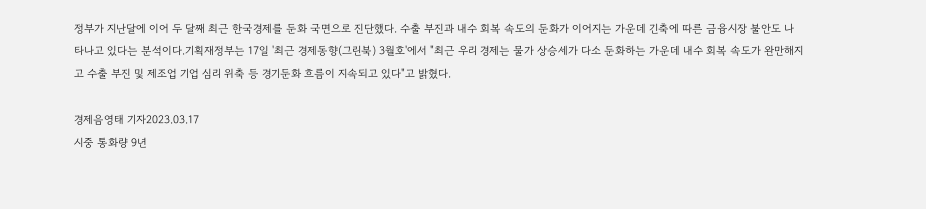정부가 지난달에 이어 두 달째 최근 한국경제를 둔화 국면으로 진단했다. 수출 부진과 내수 회복 속도의 둔화가 이어지는 가운데 긴축에 따른 금융시장 불안도 나타나고 있다는 분석이다.기획재정부는 17일 '최근 경제동향(그린북) 3월호'에서 "최근 우리 경제는 물가 상승세가 다소 둔화하는 가운데 내수 회복 속도가 완만해지고 수출 부진 및 제조업 기업 심리 위축 등 경기둔화 흐름이 지속되고 있다"고 밝혔다.

경제음영태 기자2023.03.17
시중 통화량 9년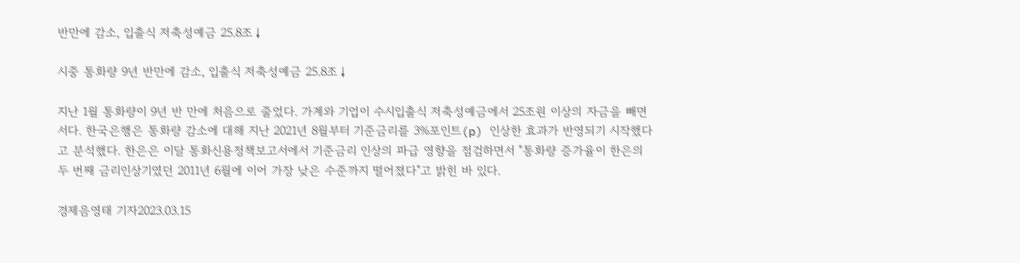반만에 감소, 입출식 저축성예금 25.8조↓

시중 통화량 9년 반만에 감소, 입출식 저축성예금 25.8조↓

지난 1월 통화량이 9년 반 만에 처음으로 줄었다. 가계와 기업이 수시입출식 저축성예금에서 25조원 이상의 자금을 빼면서다. 한국은행은 통화량 감소에 대해 지난 2021년 8월부터 기준금리를 3%포인트(p) 인상한 효과가 반영되기 시작했다고 분석했다. 한은은 이달 통화신용정책보고서에서 기준금리 인상의 파급 영향을 점검하면서 "통화량 증가율이 한은의 두 번째 금리인상기였던 2011년 6월에 이어 가장 낮은 수준까지 떨어졌다"고 밝힌 바 있다.

경제음영태 기자2023.03.15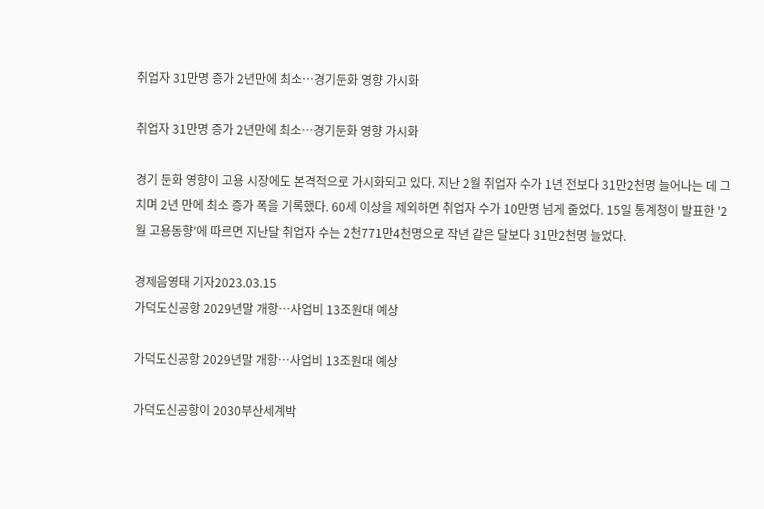취업자 31만명 증가 2년만에 최소…경기둔화 영향 가시화

취업자 31만명 증가 2년만에 최소…경기둔화 영향 가시화

경기 둔화 영향이 고용 시장에도 본격적으로 가시화되고 있다. 지난 2월 취업자 수가 1년 전보다 31만2천명 늘어나는 데 그치며 2년 만에 최소 증가 폭을 기록했다. 60세 이상을 제외하면 취업자 수가 10만명 넘게 줄었다. 15일 통계청이 발표한 '2월 고용동향'에 따르면 지난달 취업자 수는 2천771만4천명으로 작년 같은 달보다 31만2천명 늘었다.

경제음영태 기자2023.03.15
가덕도신공항 2029년말 개항…사업비 13조원대 예상

가덕도신공항 2029년말 개항…사업비 13조원대 예상

가덕도신공항이 2030부산세계박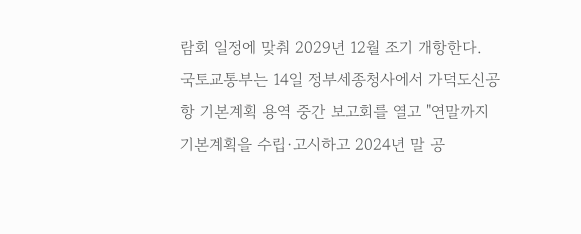람회 일정에 맞춰 2029년 12월 조기 개항한다. 국토교통부는 14일 정부세종청사에서 가덕도신공항 기본계획 용역 중간 보고회를 열고 "연말까지 기본계획을 수립·고시하고 2024년 말 공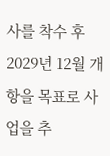사를 착수 후 2029년 12월 개항을 목표로 사업을 추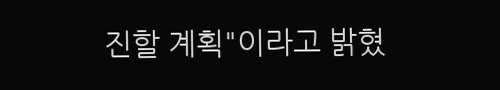진할 계획"이라고 밝혔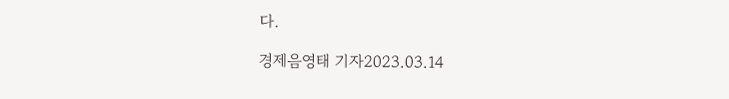다.

경제음영태 기자2023.03.14